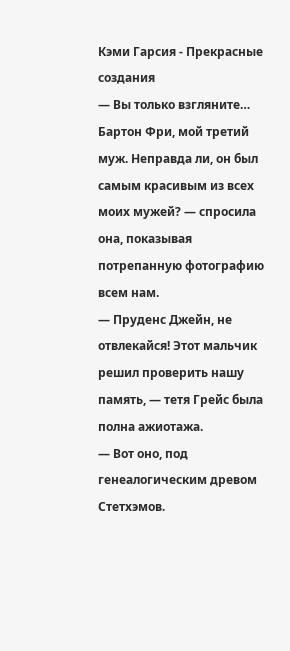Кэми Гарсия - Прекрасные создания
— Вы только взгляните… Бартон Фри, мой третий муж. Неправда ли, он был самым красивым из всех моих мужей? — спросила она, показывая потрепанную фотографию всем нам.
— Пруденс Джейн, не отвлекайся! Этот мальчик решил проверить нашу память, — тетя Грейс была полна ажиотажа.
— Вот оно, под генеалогическим древом Стетхэмов.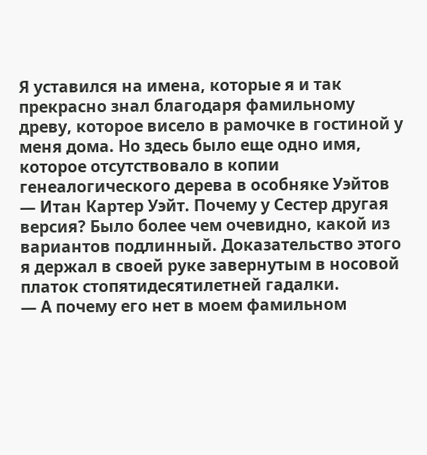Я уставился на имена, которые я и так прекрасно знал благодаря фамильному древу, которое висело в рамочке в гостиной у меня дома. Но здесь было еще одно имя, которое отсутствовало в копии генеалогического дерева в особняке Уэйтов — Итан Картер Уэйт. Почему у Сестер другая версия? Было более чем очевидно, какой из вариантов подлинный. Доказательство этого я держал в своей руке завернутым в носовой платок стопятидесятилетней гадалки.
— А почему его нет в моем фамильном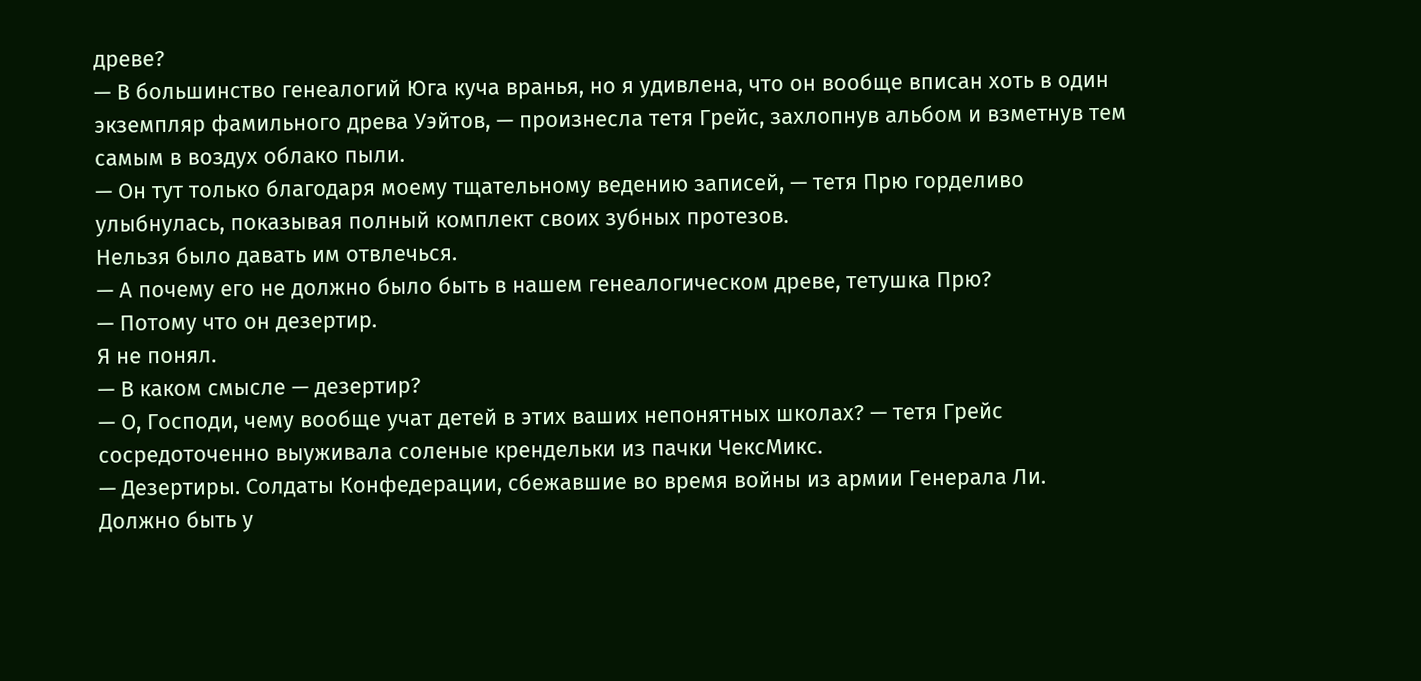древе?
— В большинство генеалогий Юга куча вранья, но я удивлена, что он вообще вписан хоть в один экземпляр фамильного древа Уэйтов, — произнесла тетя Грейс, захлопнув альбом и взметнув тем самым в воздух облако пыли.
— Он тут только благодаря моему тщательному ведению записей, — тетя Прю горделиво улыбнулась, показывая полный комплект своих зубных протезов.
Нельзя было давать им отвлечься.
— А почему его не должно было быть в нашем генеалогическом древе, тетушка Прю?
— Потому что он дезертир.
Я не понял.
— В каком смысле — дезертир?
— О, Господи, чему вообще учат детей в этих ваших непонятных школах? — тетя Грейс сосредоточенно выуживала соленые крендельки из пачки ЧексМикс.
— Дезертиры. Солдаты Конфедерации, сбежавшие во время войны из армии Генерала Ли.
Должно быть у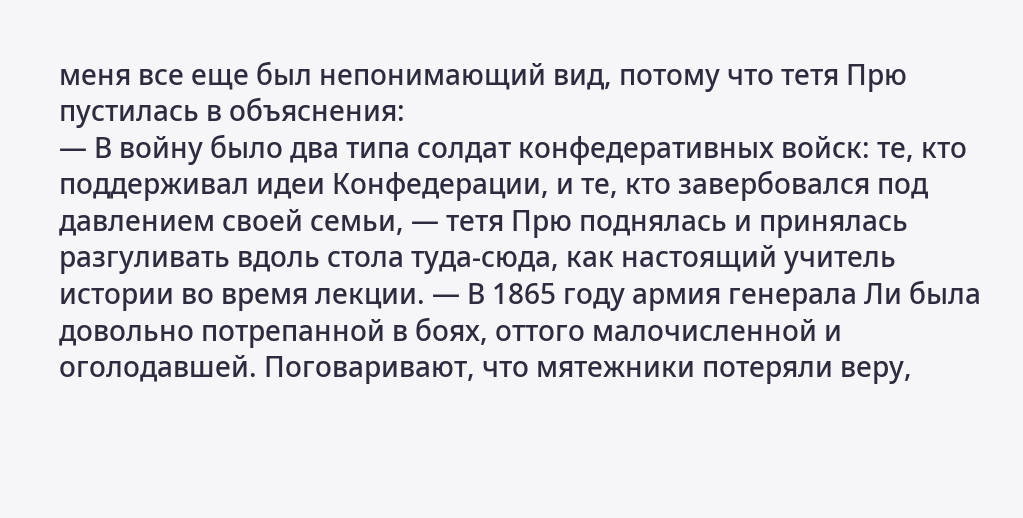меня все еще был непонимающий вид, потому что тетя Прю пустилась в объяснения:
— В войну было два типа солдат конфедеративных войск: те, кто поддерживал идеи Конфедерации, и те, кто завербовался под давлением своей семьи, — тетя Прю поднялась и принялась разгуливать вдоль стола туда-сюда, как настоящий учитель истории во время лекции. — В 1865 году армия генерала Ли была довольно потрепанной в боях, оттого малочисленной и оголодавшей. Поговаривают, что мятежники потеряли веру,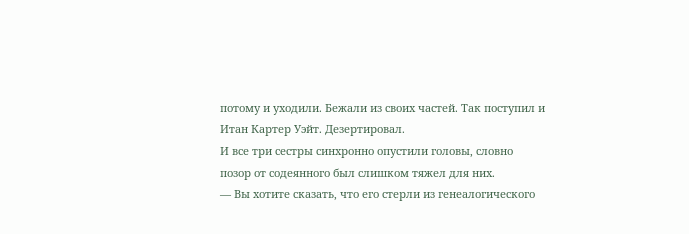потому и уходили. Бежали из своих частей. Так поступил и Итан Картер Уэйт. Дезертировал.
И все три сестры синхронно опустили головы, словно позор от содеянного был слишком тяжел для них.
— Вы хотите сказать, что его стерли из генеалогического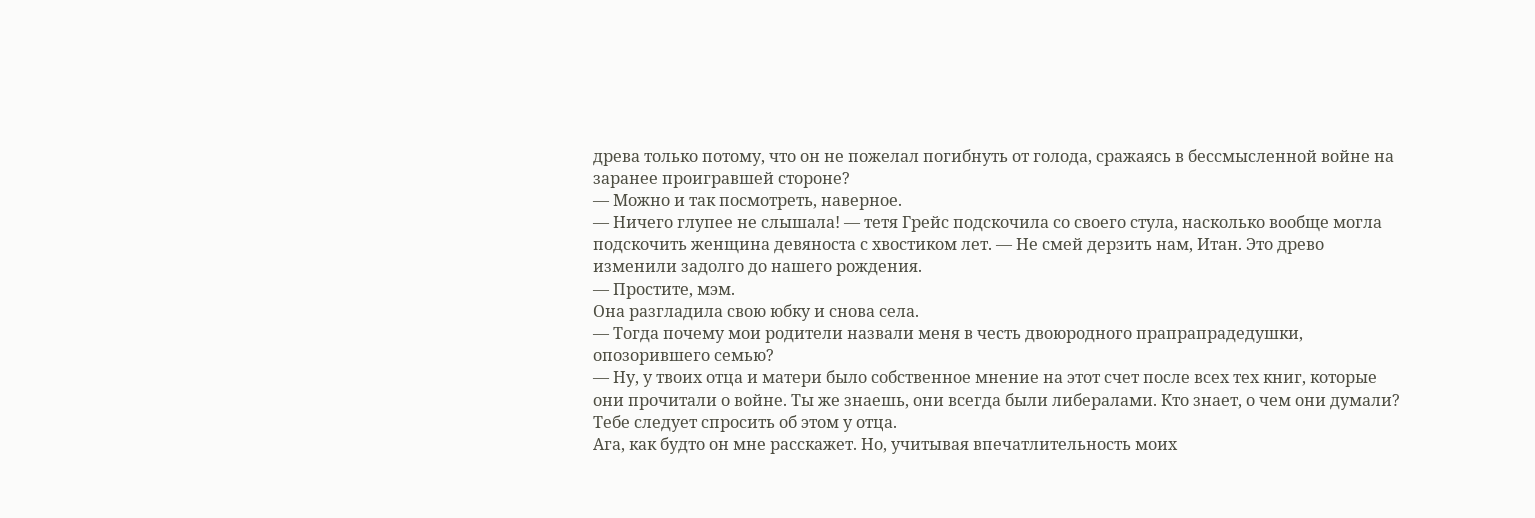древа только потому, что он не пожелал погибнуть от голода, сражаясь в бессмысленной войне на заранее проигравшей стороне?
— Можно и так посмотреть, наверное.
— Ничего глупее не слышала! — тетя Грейс подскочила со своего стула, насколько вообще могла подскочить женщина девяноста с хвостиком лет. — Не смей дерзить нам, Итан. Это древо изменили задолго до нашего рождения.
— Простите, мэм.
Она разгладила свою юбку и снова села.
— Тогда почему мои родители назвали меня в честь двоюродного прапрапрадедушки, опозорившего семью?
— Ну, у твоих отца и матери было собственное мнение на этот счет после всех тех книг, которые они прочитали о войне. Ты же знаешь, они всегда были либералами. Кто знает, о чем они думали? Тебе следует спросить об этом у отца.
Ага, как будто он мне расскажет. Но, учитывая впечатлительность моих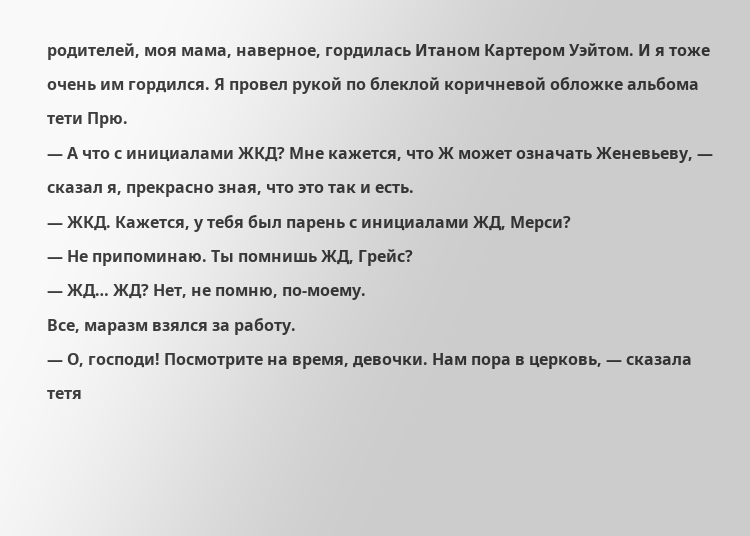родителей, моя мама, наверное, гордилась Итаном Картером Уэйтом. И я тоже очень им гордился. Я провел рукой по блеклой коричневой обложке альбома тети Прю.
— А что с инициалами ЖКД? Мне кажется, что Ж может означать Женевьеву, — сказал я, прекрасно зная, что это так и есть.
— ЖКД. Кажется, у тебя был парень с инициалами ЖД, Мерси?
— Не припоминаю. Ты помнишь ЖД, Грейс?
— ЖД… ЖД? Нет, не помню, по-моему.
Все, маразм взялся за работу.
— О, господи! Посмотрите на время, девочки. Нам пора в церковь, — сказала тетя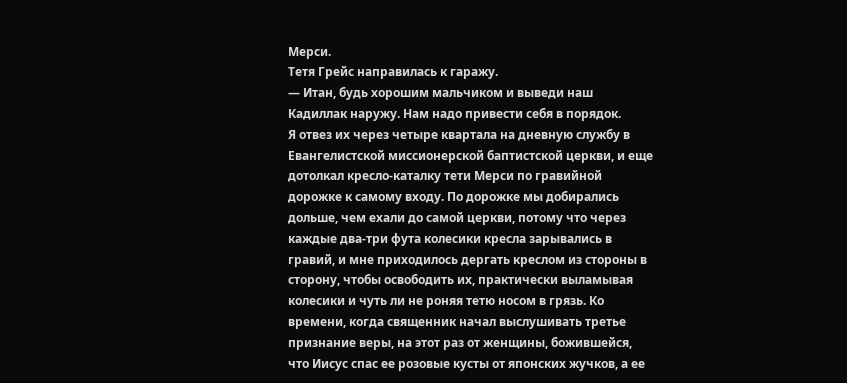Мерси.
Тетя Грейс направилась к гаражу.
— Итан, будь хорошим мальчиком и выведи наш Кадиллак наружу. Нам надо привести себя в порядок.
Я отвез их через четыре квартала на дневную службу в Евангелистской миссионерской баптистской церкви, и еще дотолкал кресло-каталку тети Мерси по гравийной дорожке к самому входу. По дорожке мы добирались дольше, чем ехали до самой церкви, потому что через каждые два-три фута колесики кресла зарывались в гравий, и мне приходилось дергать креслом из стороны в сторону, чтобы освободить их, практически выламывая колесики и чуть ли не роняя тетю носом в грязь. Ко времени, когда священник начал выслушивать третье признание веры, на этот раз от женщины, божившейся, что Иисус спас ее розовые кусты от японских жучков, а ее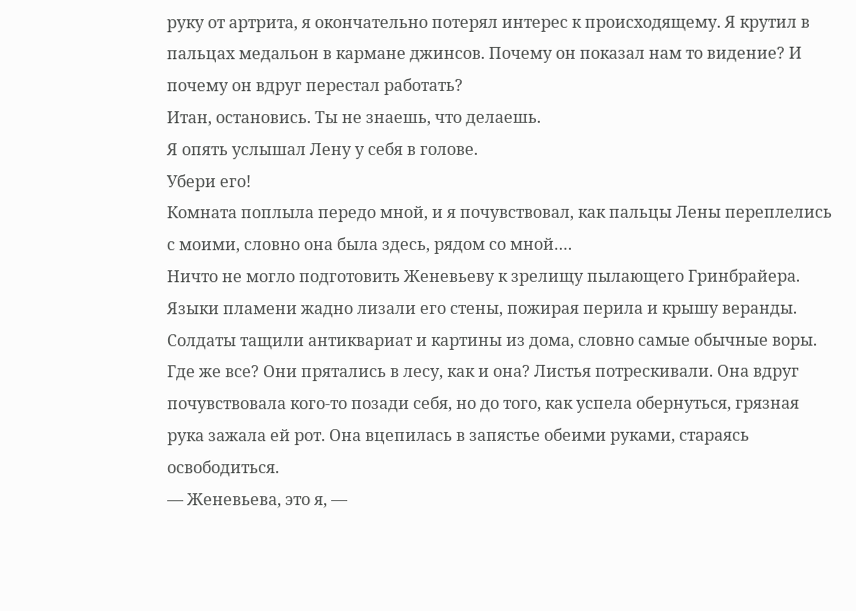руку от артрита, я окончательно потерял интерес к происходящему. Я крутил в пальцах медальон в кармане джинсов. Почему он показал нам то видение? И почему он вдруг перестал работать?
Итан, остановись. Ты не знаешь, что делаешь.
Я опять услышал Лену у себя в голове.
Убери его!
Комната поплыла передо мной, и я почувствовал, как пальцы Лены переплелись с моими, словно она была здесь, рядом со мной….
Ничто не могло подготовить Женевьеву к зрелищу пылающего Гринбрайера. Языки пламени жадно лизали его стены, пожирая перила и крышу веранды. Солдаты тащили антиквариат и картины из дома, словно самые обычные воры. Где же все? Они прятались в лесу, как и она? Листья потрескивали. Она вдруг почувствовала кого-то позади себя, но до того, как успела обернуться, грязная рука зажала ей рот. Она вцепилась в запястье обеими руками, стараясь освободиться.
— Женевьева, это я, —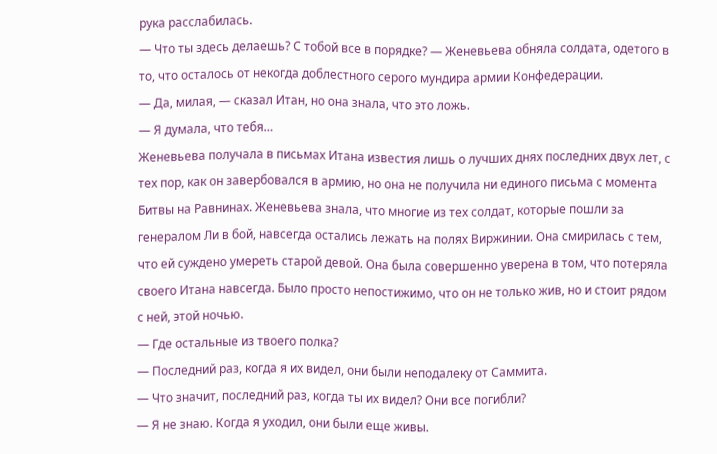рука расслабилась.
— Что ты здесь делаешь? С тобой все в порядке? — Женевьева обняла солдата, одетого в то, что осталось от некогда доблестного серого мундира армии Конфедерации.
— Да, милая, — сказал Итан, но она знала, что это ложь.
— Я думала, что тебя…
Женевьева получала в письмах Итана известия лишь о лучших днях последних двух лет, с тех пор, как он завербовался в армию, но она не получила ни единого письма с момента Битвы на Равнинах. Женевьева знала, что многие из тех солдат, которые пошли за генералом Ли в бой, навсегда остались лежать на полях Виржинии. Она смирилась с тем, что ей суждено умереть старой девой. Она была совершенно уверена в том, что потеряла своего Итана навсегда. Было просто непостижимо, что он не только жив, но и стоит рядом с ней, этой ночью.
— Где остальные из твоего полка?
— Последний раз, когда я их видел, они были неподалеку от Саммита.
— Что значит, последний раз, когда ты их видел? Они все погибли?
— Я не знаю. Когда я уходил, они были еще живы.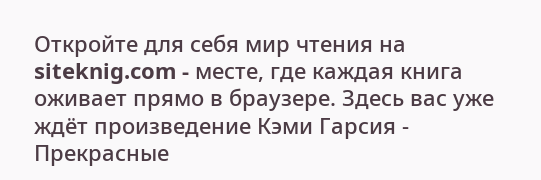Откройте для себя мир чтения на siteknig.com - месте, где каждая книга оживает прямо в браузере. Здесь вас уже ждёт произведение Кэми Гарсия - Прекрасные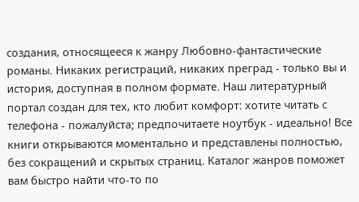создания, относящееся к жанру Любовно-фантастические романы. Никаких регистраций, никаких преград - только вы и история, доступная в полном формате. Наш литературный портал создан для тех, кто любит комфорт: хотите читать с телефона - пожалуйста; предпочитаете ноутбук - идеально! Все книги открываются моментально и представлены полностью, без сокращений и скрытых страниц. Каталог жанров поможет вам быстро найти что-то по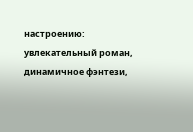настроению: увлекательный роман, динамичное фэнтези,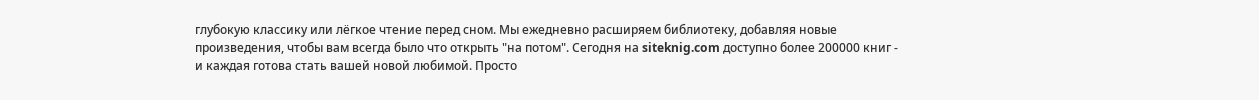глубокую классику или лёгкое чтение перед сном. Мы ежедневно расширяем библиотеку, добавляя новые произведения, чтобы вам всегда было что открыть "на потом". Сегодня на siteknig.com доступно более 200000 книг - и каждая готова стать вашей новой любимой. Просто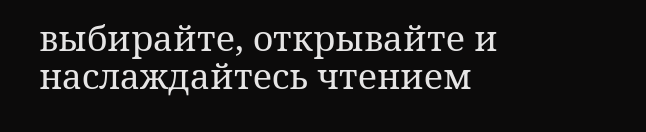выбирайте, открывайте и наслаждайтесь чтением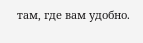там, где вам удобно.